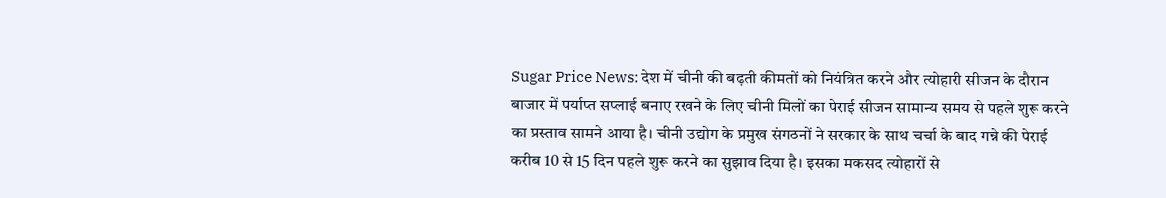Sugar Price News: देश में चीनी की बढ़ती कीमतों को नियंत्रित करने और त्योहारी सीजन के दौरान बाजार में पर्याप्त सप्लाई बनाए रखने के लिए चीनी मिलों का पेराई सीजन सामान्य समय से पहले शुरू करने का प्रस्ताव सामने आया है। चीनी उद्योग के प्रमुख संगठनों ने सरकार के साथ चर्चा के बाद गन्ने की पेराई करीब 10 से 15 दिन पहले शुरू करने का सुझाव दिया है। इसका मकसद त्योहारों से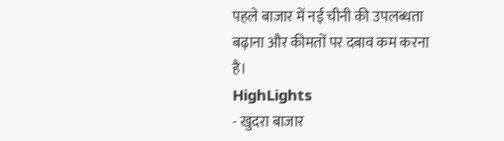पहले बाजार में नई चीनी की उपलब्धता बढ़ाना और कीमतों पर दबाव कम करना है।
HighLights
- खुदरा बाजार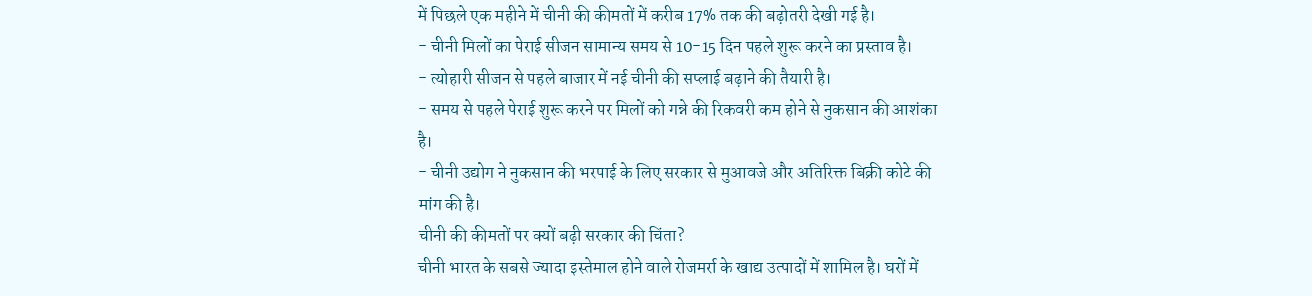में पिछले एक महीने में चीनी की कीमतों में करीब 17% तक की बढ़ोतरी देखी गई है।
- चीनी मिलों का पेराई सीजन सामान्य समय से 10-15 दिन पहले शुरू करने का प्रस्ताव है।
- त्योहारी सीजन से पहले बाजार में नई चीनी की सप्लाई बढ़ाने की तैयारी है।
- समय से पहले पेराई शुरू करने पर मिलों को गन्ने की रिकवरी कम होने से नुकसान की आशंका है।
- चीनी उद्योग ने नुकसान की भरपाई के लिए सरकार से मुआवजे और अतिरिक्त बिक्री कोटे की मांग की है।
चीनी की कीमतों पर क्यों बढ़ी सरकार की चिंता?
चीनी भारत के सबसे ज्यादा इस्तेमाल होने वाले रोजमर्रा के खाद्य उत्पादों में शामिल है। घरों में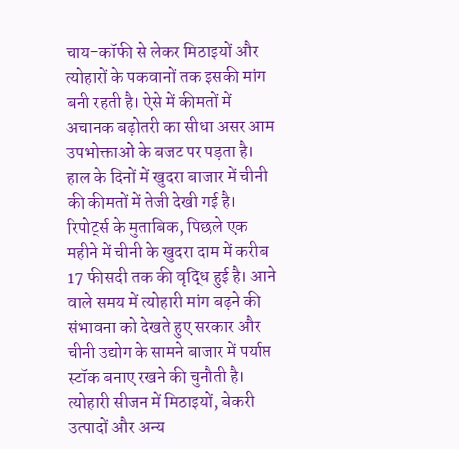चाय-कॉफी से लेकर मिठाइयों और त्योहारों के पकवानों तक इसकी मांग बनी रहती है। ऐसे में कीमतों में अचानक बढ़ोतरी का सीधा असर आम उपभोक्ताओं के बजट पर पड़ता है।
हाल के दिनों में खुदरा बाजार में चीनी की कीमतों में तेजी देखी गई है। रिपोर्ट्स के मुताबिक, पिछले एक महीने में चीनी के खुदरा दाम में करीब 17 फीसदी तक की वृद्धि हुई है। आने वाले समय में त्योहारी मांग बढ़ने की संभावना को देखते हुए सरकार और चीनी उद्योग के सामने बाजार में पर्याप्त स्टॉक बनाए रखने की चुनौती है।
त्योहारी सीजन में मिठाइयों, बेकरी उत्पादों और अन्य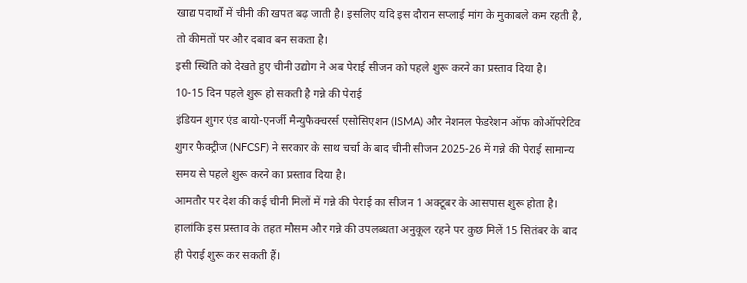खाद्य पदार्थों में चीनी की खपत बढ़ जाती है। इसलिए यदि इस दौरान सप्लाई मांग के मुकाबले कम रहती है, तो कीमतों पर और दबाव बन सकता है।
इसी स्थिति को देखते हुए चीनी उद्योग ने अब पेराई सीजन को पहले शुरू करने का प्रस्ताव दिया है।
10-15 दिन पहले शुरू हो सकती है गन्ने की पेराई
इंडियन शुगर एंड बायो-एनर्जी मैन्युफैक्चरर्स एसोसिएशन (ISMA) और नेशनल फेडरेशन ऑफ कोऑपरेटिव शुगर फैक्ट्रीज (NFCSF) ने सरकार के साथ चर्चा के बाद चीनी सीजन 2025-26 में गन्ने की पेराई सामान्य समय से पहले शुरू करने का प्रस्ताव दिया है।
आमतौर पर देश की कई चीनी मिलों में गन्ने की पेराई का सीजन 1 अक्टूबर के आसपास शुरू होता है। हालांकि इस प्रस्ताव के तहत मौसम और गन्ने की उपलब्धता अनुकूल रहने पर कुछ मिलें 15 सितंबर के बाद ही पेराई शुरू कर सकती हैं।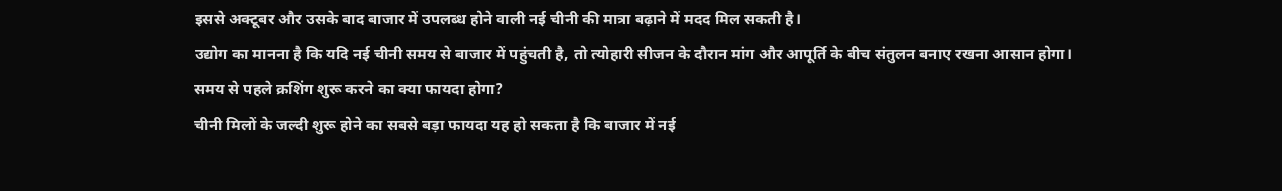इससे अक्टूबर और उसके बाद बाजार में उपलब्ध होने वाली नई चीनी की मात्रा बढ़ाने में मदद मिल सकती है।
उद्योग का मानना है कि यदि नई चीनी समय से बाजार में पहुंचती है, तो त्योहारी सीजन के दौरान मांग और आपूर्ति के बीच संतुलन बनाए रखना आसान होगा।
समय से पहले क्रशिंग शुरू करने का क्या फायदा होगा?
चीनी मिलों के जल्दी शुरू होने का सबसे बड़ा फायदा यह हो सकता है कि बाजार में नई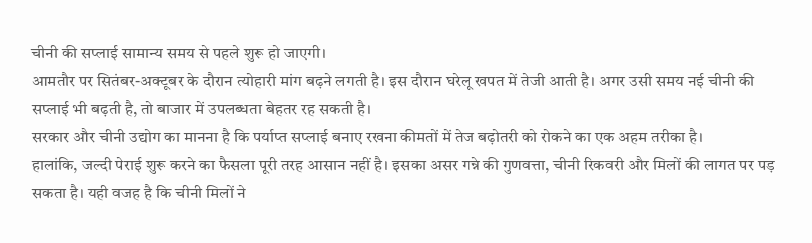चीनी की सप्लाई सामान्य समय से पहले शुरू हो जाएगी।
आमतौर पर सितंबर-अक्टूबर के दौरान त्योहारी मांग बढ़ने लगती है। इस दौरान घरेलू खपत में तेजी आती है। अगर उसी समय नई चीनी की सप्लाई भी बढ़ती है, तो बाजार में उपलब्धता बेहतर रह सकती है।
सरकार और चीनी उद्योग का मानना है कि पर्याप्त सप्लाई बनाए रखना कीमतों में तेज बढ़ोतरी को रोकने का एक अहम तरीका है।
हालांकि, जल्दी पेराई शुरू करने का फैसला पूरी तरह आसान नहीं है। इसका असर गन्ने की गुणवत्ता, चीनी रिकवरी और मिलों की लागत पर पड़ सकता है। यही वजह है कि चीनी मिलों ने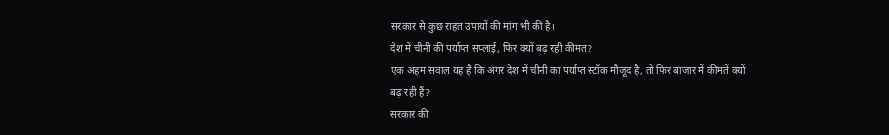सरकार से कुछ राहत उपायों की मांग भी की है।
देश में चीनी की पर्याप्त सप्लाई, फिर क्यों बढ़ रही कीमत?
एक अहम सवाल यह है कि अगर देश में चीनी का पर्याप्त स्टॉक मौजूद है, तो फिर बाजार में कीमतें क्यों बढ़ रही हैं?
सरकार की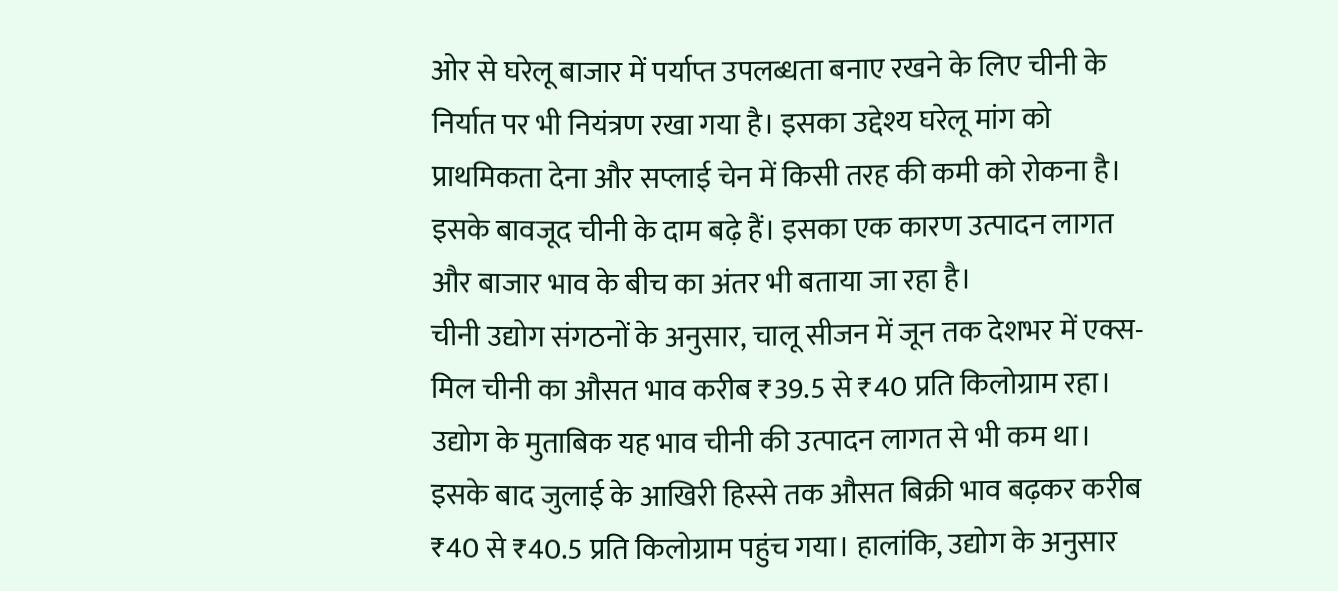ओर से घरेलू बाजार में पर्याप्त उपलब्धता बनाए रखने के लिए चीनी के निर्यात पर भी नियंत्रण रखा गया है। इसका उद्देश्य घरेलू मांग को प्राथमिकता देना और सप्लाई चेन में किसी तरह की कमी को रोकना है।
इसके बावजूद चीनी के दाम बढ़े हैं। इसका एक कारण उत्पादन लागत और बाजार भाव के बीच का अंतर भी बताया जा रहा है।
चीनी उद्योग संगठनों के अनुसार, चालू सीजन में जून तक देशभर में एक्स-मिल चीनी का औसत भाव करीब ₹39.5 से ₹40 प्रति किलोग्राम रहा। उद्योग के मुताबिक यह भाव चीनी की उत्पादन लागत से भी कम था।
इसके बाद जुलाई के आखिरी हिस्से तक औसत बिक्री भाव बढ़कर करीब ₹40 से ₹40.5 प्रति किलोग्राम पहुंच गया। हालांकि, उद्योग के अनुसार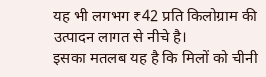यह भी लगभग ₹42 प्रति किलोग्राम की उत्पादन लागत से नीचे है।
इसका मतलब यह है कि मिलों को चीनी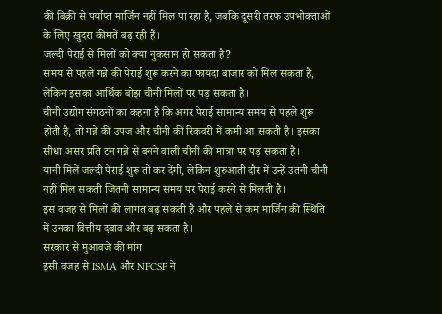की बिक्री से पर्याप्त मार्जिन नहीं मिल पा रहा है, जबकि दूसरी तरफ उपभोक्ताओं के लिए खुदरा कीमतें बढ़ रही हैं।
जल्दी पेराई से मिलों को क्या नुकसान हो सकता है?
समय से पहले गन्ने की पेराई शुरू करने का फायदा बाजार को मिल सकता है, लेकिन इसका आर्थिक बोझ चीनी मिलों पर पड़ सकता है।
चीनी उद्योग संगठनों का कहना है कि अगर पेराई सामान्य समय से पहले शुरू होती है, तो गन्ने की उपज और चीनी की रिकवरी में कमी आ सकती है। इसका सीधा असर प्रति टन गन्ने से बनने वाली चीनी की मात्रा पर पड़ सकता है।
यानी मिलें जल्दी पेराई शुरू तो कर देंगी, लेकिन शुरुआती दौर में उन्हें उतनी चीनी नहीं मिल सकती जितनी सामान्य समय पर पेराई करने से मिलती है।
इस वजह से मिलों की लागत बढ़ सकती है और पहले से कम मार्जिन की स्थिति में उनका वित्तीय दबाव और बढ़ सकता है।
सरकार से मुआवजे की मांग
इसी वजह से ISMA और NFCSF ने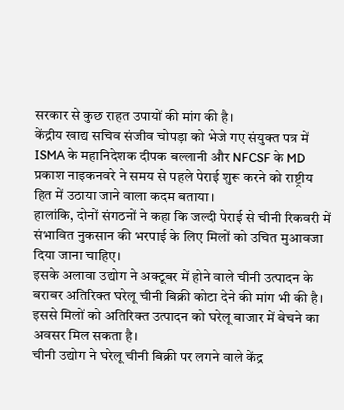सरकार से कुछ राहत उपायों की मांग की है।
केंद्रीय खाद्य सचिव संजीव चोपड़ा को भेजे गए संयुक्त पत्र में ISMA के महानिदेशक दीपक बल्लानी और NFCSF के MD प्रकाश नाइकनवरे ने समय से पहले पेराई शुरू करने को राष्ट्रीय हित में उठाया जाने वाला कदम बताया।
हालांकि, दोनों संगठनों ने कहा कि जल्दी पेराई से चीनी रिकवरी में संभावित नुकसान की भरपाई के लिए मिलों को उचित मुआवजा दिया जाना चाहिए।
इसके अलावा उद्योग ने अक्टूबर में होने वाले चीनी उत्पादन के बराबर अतिरिक्त घरेलू चीनी बिक्री कोटा देने की मांग भी की है। इससे मिलों को अतिरिक्त उत्पादन को घरेलू बाजार में बेचने का अवसर मिल सकता है।
चीनी उद्योग ने घरेलू चीनी बिक्री पर लगने वाले केंद्र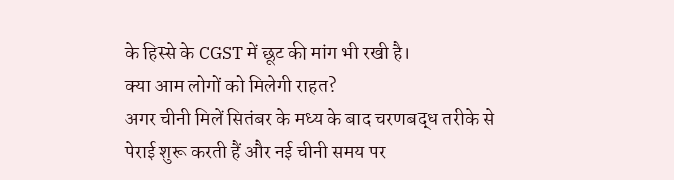के हिस्से के CGST में छूट की मांग भी रखी है।
क्या आम लोगों को मिलेगी राहत?
अगर चीनी मिलें सितंबर के मध्य के बाद चरणबद्ध तरीके से पेराई शुरू करती हैं और नई चीनी समय पर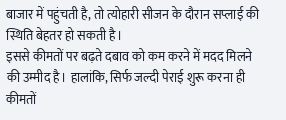बाजार में पहुंचती है, तो त्योहारी सीजन के दौरान सप्लाई की स्थिति बेहतर हो सकती है।
इससे कीमतों पर बढ़ते दबाव को कम करने में मदद मिलने की उम्मीद है। हालांकि, सिर्फ जल्दी पेराई शुरू करना ही कीमतों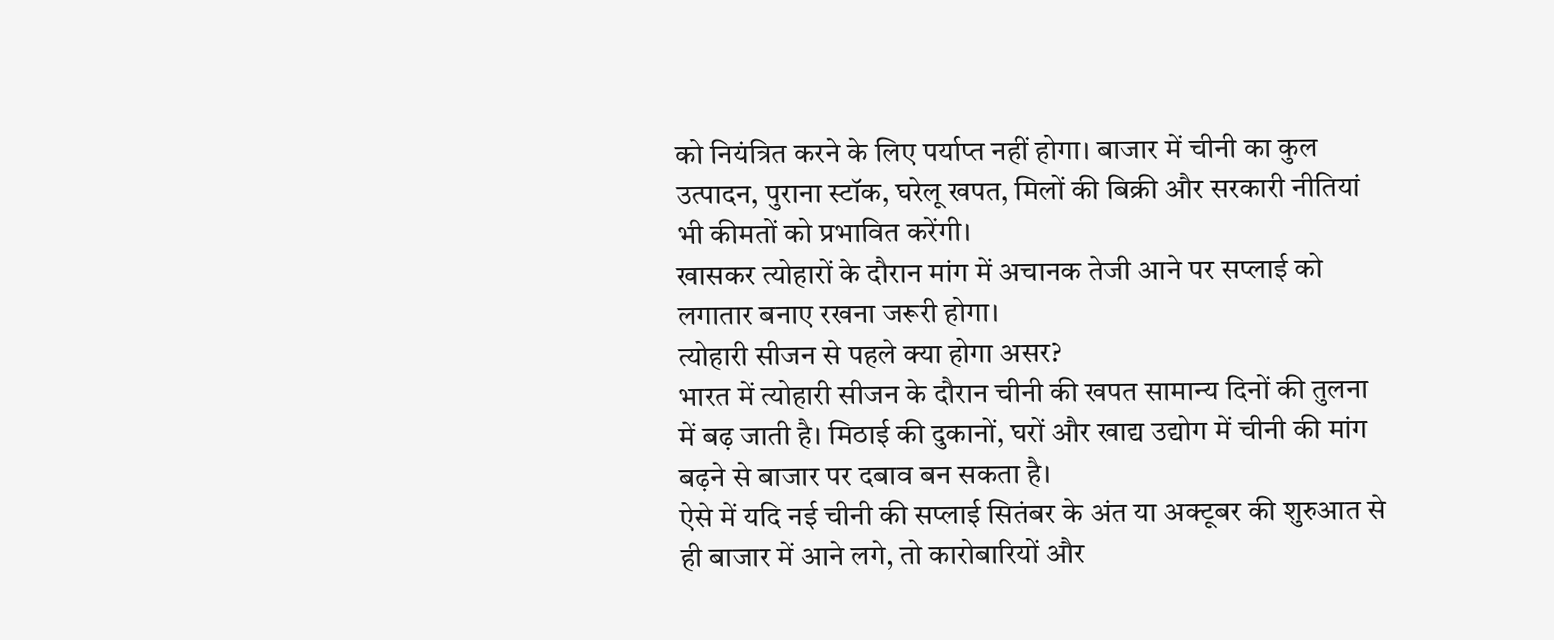को नियंत्रित करने के लिए पर्याप्त नहीं होगा। बाजार में चीनी का कुल उत्पादन, पुराना स्टॉक, घरेलू खपत, मिलों की बिक्री और सरकारी नीतियां भी कीमतों को प्रभावित करेंगी।
खासकर त्योहारों के दौरान मांग में अचानक तेजी आने पर सप्लाई को लगातार बनाए रखना जरूरी होगा।
त्योहारी सीजन से पहले क्या होगा असर?
भारत में त्योहारी सीजन के दौरान चीनी की खपत सामान्य दिनों की तुलना में बढ़ जाती है। मिठाई की दुकानों, घरों और खाद्य उद्योग में चीनी की मांग बढ़ने से बाजार पर दबाव बन सकता है।
ऐसे में यदि नई चीनी की सप्लाई सितंबर के अंत या अक्टूबर की शुरुआत से ही बाजार में आने लगे, तो कारोबारियों और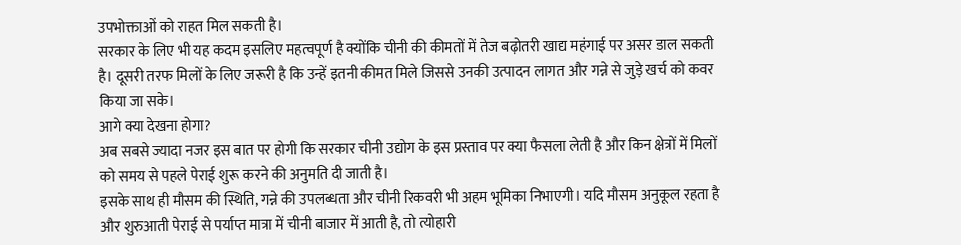उपभोक्ताओं को राहत मिल सकती है।
सरकार के लिए भी यह कदम इसलिए महत्वपूर्ण है क्योंकि चीनी की कीमतों में तेज बढ़ोतरी खाद्य महंगाई पर असर डाल सकती है। दूसरी तरफ मिलों के लिए जरूरी है कि उन्हें इतनी कीमत मिले जिससे उनकी उत्पादन लागत और गन्ने से जुड़े खर्च को कवर किया जा सके।
आगे क्या देखना होगा?
अब सबसे ज्यादा नजर इस बात पर होगी कि सरकार चीनी उद्योग के इस प्रस्ताव पर क्या फैसला लेती है और किन क्षेत्रों में मिलों को समय से पहले पेराई शुरू करने की अनुमति दी जाती है।
इसके साथ ही मौसम की स्थिति, गन्ने की उपलब्धता और चीनी रिकवरी भी अहम भूमिका निभाएगी। यदि मौसम अनुकूल रहता है और शुरुआती पेराई से पर्याप्त मात्रा में चीनी बाजार में आती है, तो त्योहारी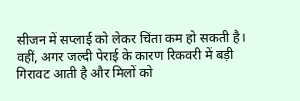सीजन में सप्लाई को लेकर चिंता कम हो सकती है।
वहीं, अगर जल्दी पेराई के कारण रिकवरी में बड़ी गिरावट आती है और मिलों को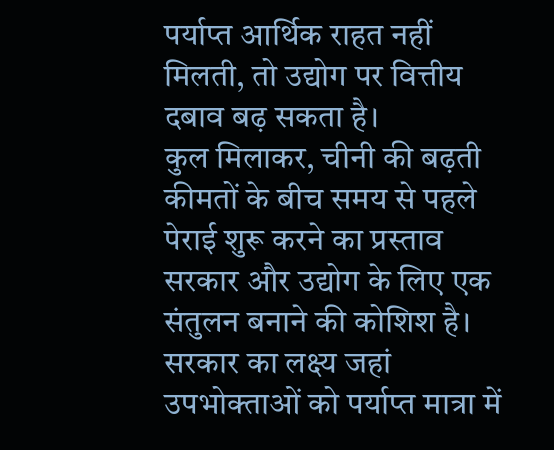पर्याप्त आर्थिक राहत नहीं मिलती, तो उद्योग पर वित्तीय दबाव बढ़ सकता है।
कुल मिलाकर, चीनी की बढ़ती कीमतों के बीच समय से पहले पेराई शुरू करने का प्रस्ताव सरकार और उद्योग के लिए एक संतुलन बनाने की कोशिश है। सरकार का लक्ष्य जहां उपभोक्ताओं को पर्याप्त मात्रा में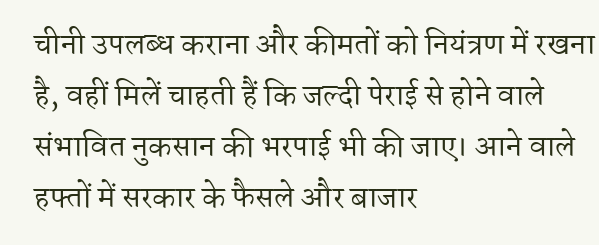चीनी उपलब्ध कराना और कीमतों को नियंत्रण में रखना है, वहीं मिलें चाहती हैं कि जल्दी पेराई से होने वाले संभावित नुकसान की भरपाई भी की जाए। आने वाले हफ्तों में सरकार के फैसले और बाजार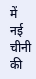में नई चीनी की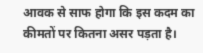आवक से साफ होगा कि इस कदम का कीमतों पर कितना असर पड़ता है।